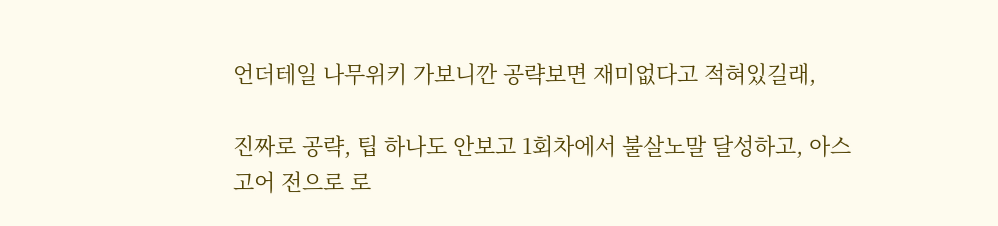언더테일 나무위키 가보니깐 공략보면 재미없다고 적혀있길래,

진짜로 공략, 팁 하나도 안보고 1회차에서 불살노말 달성하고, 아스고어 전으로 로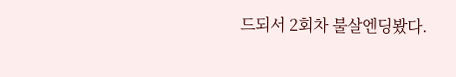드되서 2회차 불살엔딩봤다.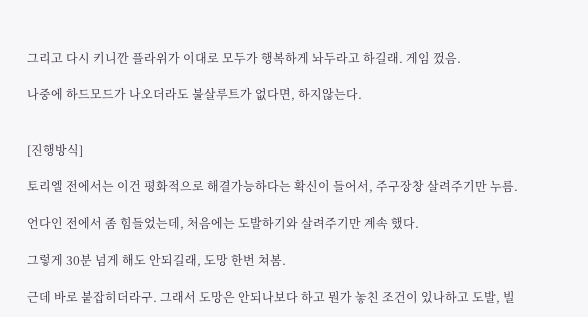그리고 다시 키니깐 플라위가 이대로 모두가 행복하게 놔두라고 하길래. 게임 껐음.

나중에 하드모드가 나오더라도 불살루트가 없다면, 하지않는다.


[진행방식]

토리엘 전에서는 이건 평화적으로 해결가능하다는 확신이 들어서, 주구장창 살려주기만 누름.

언다인 전에서 좀 힘들었는데, 처음에는 도발하기와 살려주기만 계속 했다.

그렇게 30분 넘게 해도 안되길래, 도망 한번 쳐봄.

근데 바로 붙잡히더라구. 그래서 도망은 안되나보다 하고 뭔가 놓친 조건이 있나하고 도발, 빌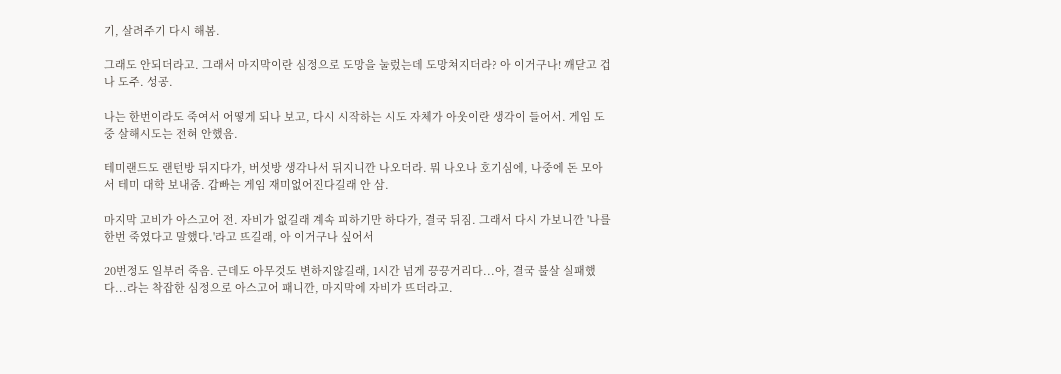기, 살려주기 다시 해봄.

그래도 안되더라고. 그래서 마지막이란 심정으로 도망을 눌렀는데 도망쳐지더라? 아 이거구나! 깨닫고 겁나 도주. 성공.

나는 한번이라도 죽여서 어떻게 되나 보고, 다시 시작하는 시도 자체가 아웃이란 생각이 들어서. 게임 도중 살해시도는 전혀 안했음.

테미랜드도 랜턴방 뒤지다가, 버섯방 생각나서 뒤지니깐 나오더라. 뭐 나오나 호기심에, 나중에 돈 모아서 테미 대학 보내줌. 갑빠는 게임 재미없어진다길래 안 삼.

마지막 고비가 아스고어 전. 자비가 없길래 계속 피하기만 하다가, 결국 뒤짐. 그래서 다시 가보니깐 '나를 한번 죽였다고 말했다.'라고 뜨길래, 아 이거구나 싶어서

20번정도 일부러 죽음. 근데도 아무것도 변하지않길래, 1시간 넘게 끙끙거리다...아, 결국 불살 실패했다...라는 착잡한 심정으로 아스고어 패니깐, 마지막에 자비가 뜨더라고.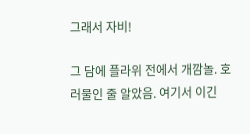그래서 자비!

그 담에 플라위 전에서 개깜놀. 호러물인 줄 알았음. 여기서 이긴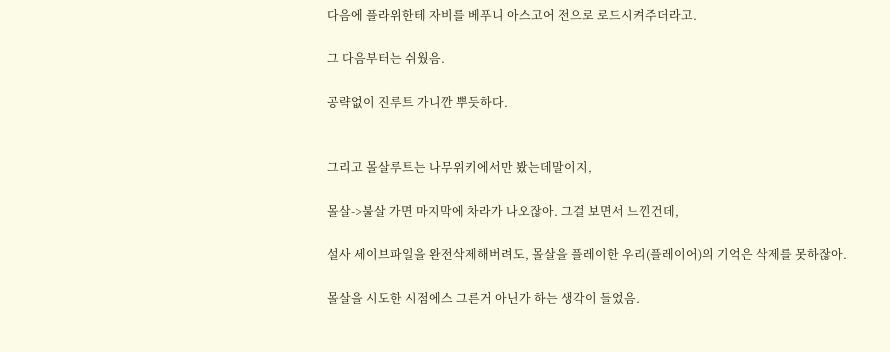다음에 플라위한테 자비를 베푸니 아스고어 전으로 로드시켜주더라고.

그 다음부터는 쉬웠음.

공략없이 진루트 가니깐 뿌듯하다.


그리고 몰살루트는 나무위키에서만 봤는데말이지,

몰살->불살 가면 마지막에 차라가 나오잖아. 그걸 보면서 느낀건데,

설사 세이브파일을 완전삭제해버려도, 몰살을 플레이한 우리(플레이어)의 기억은 삭제를 못하잖아.

몰살을 시도한 시점에스 그른거 아닌가 하는 생각이 들었음.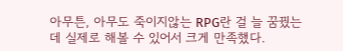아무튼, 아무도 죽이지않는 RPG란 걸 늘 꿈꿨는데 실제로 해볼 수 있어서 크게 만족했다.